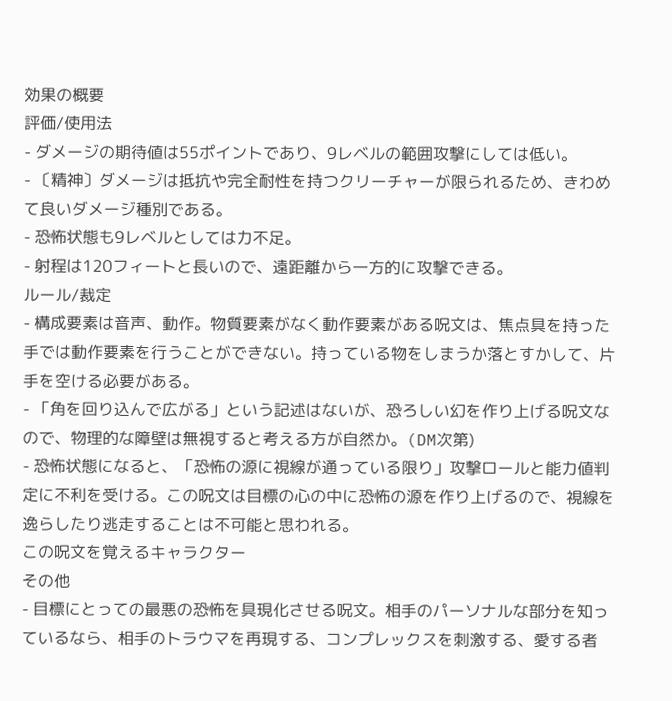効果の概要
評価/使用法
- ダメージの期待値は55ポイントであり、9レベルの範囲攻撃にしては低い。
- 〔精神〕ダメージは抵抗や完全耐性を持つクリーチャーが限られるため、きわめて良いダメージ種別である。
- 恐怖状態も9レベルとしては力不足。
- 射程は120フィートと長いので、遠距離から一方的に攻撃できる。
ルール/裁定
- 構成要素は音声、動作。物質要素がなく動作要素がある呪文は、焦点具を持った手では動作要素を行うことができない。持っている物をしまうか落とすかして、片手を空ける必要がある。
- 「角を回り込んで広がる」という記述はないが、恐ろしい幻を作り上げる呪文なので、物理的な障壁は無視すると考える方が自然か。(DM次第)
- 恐怖状態になると、「恐怖の源に視線が通っている限り」攻撃ロールと能力値判定に不利を受ける。この呪文は目標の心の中に恐怖の源を作り上げるので、視線を逸らしたり逃走することは不可能と思われる。
この呪文を覚えるキャラクター
その他
- 目標にとっての最悪の恐怖を具現化させる呪文。相手のパーソナルな部分を知っているなら、相手のトラウマを再現する、コンプレックスを刺激する、愛する者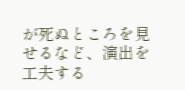が死ぬところを見せるなど、演出を工夫する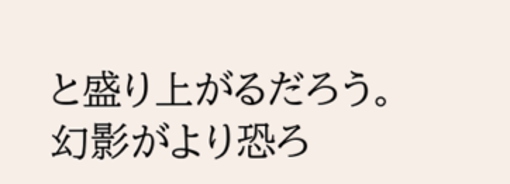と盛り上がるだろう。幻影がより恐ろ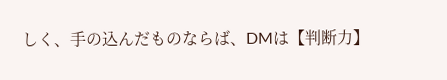しく、手の込んだものならば、DMは【判断力】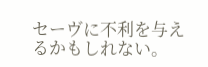セーヴに不利を与えるかもしれない。